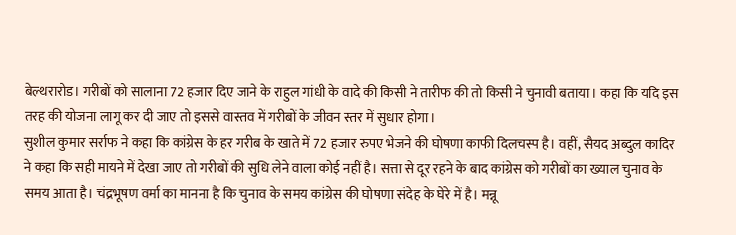बेल्थरारोड। गरीबों को सालाना 72 हजार दिए जाने के राहुल गांधी के वादे की किसी ने तारीफ की तो किसी ने चुनावी बताया। कहा कि यदि इस तरह की योजना लागू कर दी जाए तो इससे वास्तव में गरीबों के जीवन स्तर में सुधार होगा।
सुशील कुमार सर्राफ ने कहा कि कांग्रेस के हर गरीब के खाते में 72 हजार रुपए भेजने की घोषणा काफी दिलचस्प है। वहीं, सैयद अब्दुल कादिर ने कहा कि सही मायने में देखा जाए तो गरीबों की सुधि लेने वाला कोई नहीं है। सत्ता से दूर रहने के बाद कांग्रेस को गरीबों का ख्याल चुनाव के समय आता है। चंद्रभूषण वर्मा का मानना है कि चुनाव के समय कांग्रेस की घोषणा संदेह के घेरे में है। मन्नू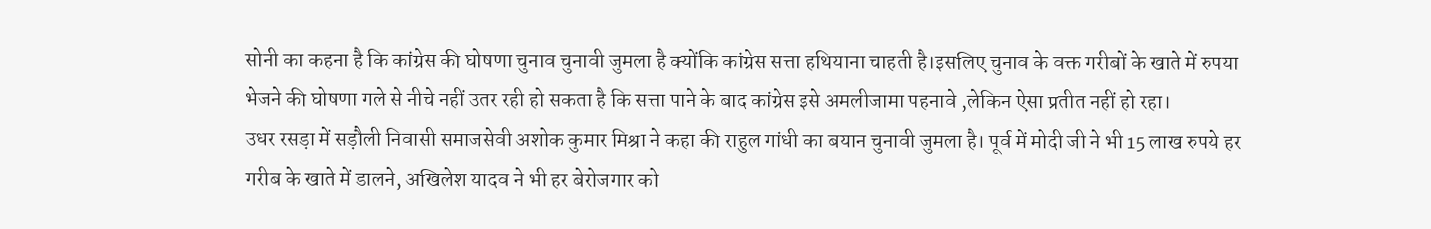सोनी का कहना है कि कांग्रेस की घोषणा चुनाव चुनावी जुमला है क्योंकि कांग्रेस सत्ता हथियाना चाहती है।इसलिए चुनाव के वक्त गरीबों के खाते में रुपया भेजने की घोषणा गले से नीचे नहीं उतर रही हो सकता है कि सत्ता पाने के बाद कांग्रेस इसे अमलीजामा पहनावे ,लेकिन ऐसा प्रतीत नहीं हो रहा।
उधर रसड़ा में सड़ौली निवासी समाजसेवी अशोक कुमार मिश्रा ने कहा की राहुल गांधी का बयान चुनावी जुमला है। पूर्व में मोदी जी ने भी 15 लाख रुपये हर गरीब के खाते में डालने, अखिलेश यादव ने भी हर बेरोजगार को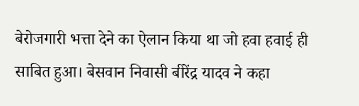बेरोजगारी भत्ता देने का ऐलान किया था जो हवा हवाई ही साबित हुआ। बेसवान निवासी बीरेंद्र यादव ने कहा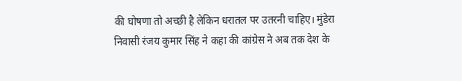की घोषणा तो अच्छी है लेकिन धरातल पर उतरनी चाहिए। मुंडेरा निवासी रंजय कुमार सिंह ने कहा की कांग्रेस ने अब तक देश के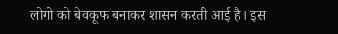लोगो को बेवकूफ बनाकर शासन करती आई है। इस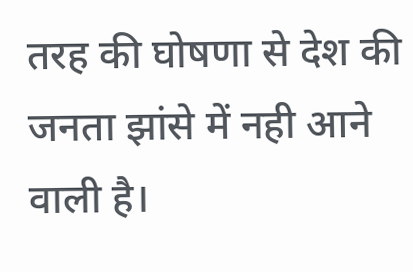तरह की घोषणा से देश की जनता झांसे में नही आने वाली है।